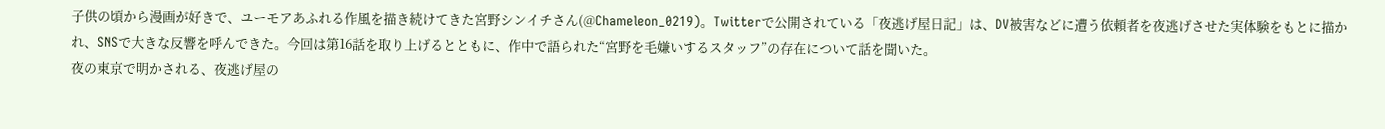子供の頃から漫画が好きで、ユーモアあふれる作風を描き続けてきた宮野シンイチさん(@Chameleon_0219)。Twitterで公開されている「夜逃げ屋日記」は、DV被害などに遭う依頼者を夜逃げさせた実体験をもとに描かれ、SNSで大きな反響を呼んできた。今回は第16話を取り上げるとともに、作中で語られた“宮野を毛嫌いするスタッフ”の存在について話を聞いた。
夜の東京で明かされる、夜逃げ屋の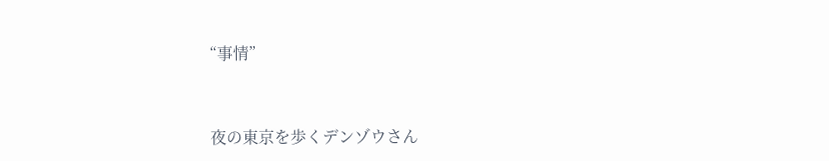“事情”



夜の東京を歩くデンゾウさん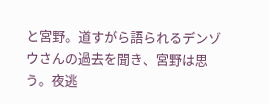と宮野。道すがら語られるデンゾウさんの過去を聞き、宮野は思う。夜逃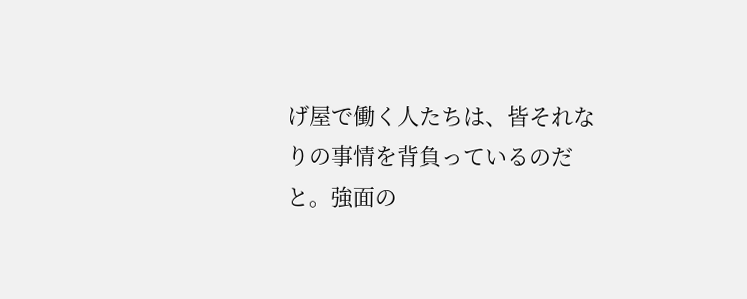げ屋で働く人たちは、皆それなりの事情を背負っているのだと。強面の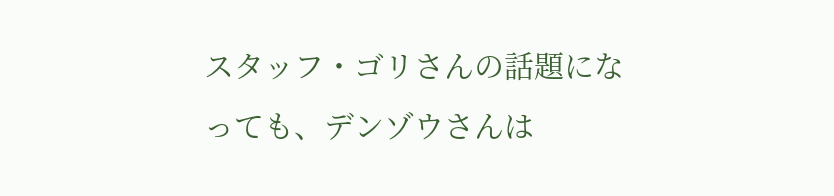スタッフ・ゴリさんの話題になっても、デンゾウさんは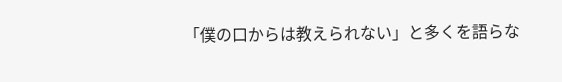「僕の口からは教えられない」と多くを語らな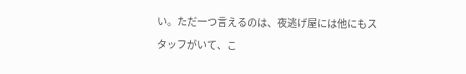い。ただ一つ言えるのは、夜逃げ屋には他にもスタッフがいて、こ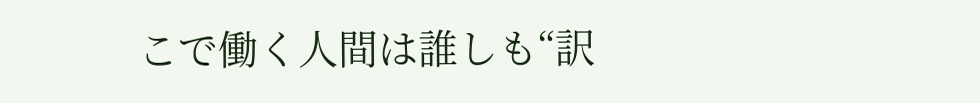こで働く人間は誰しも“訳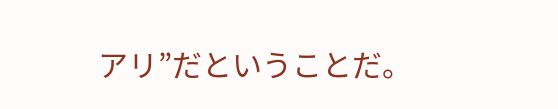アリ”だということだ。